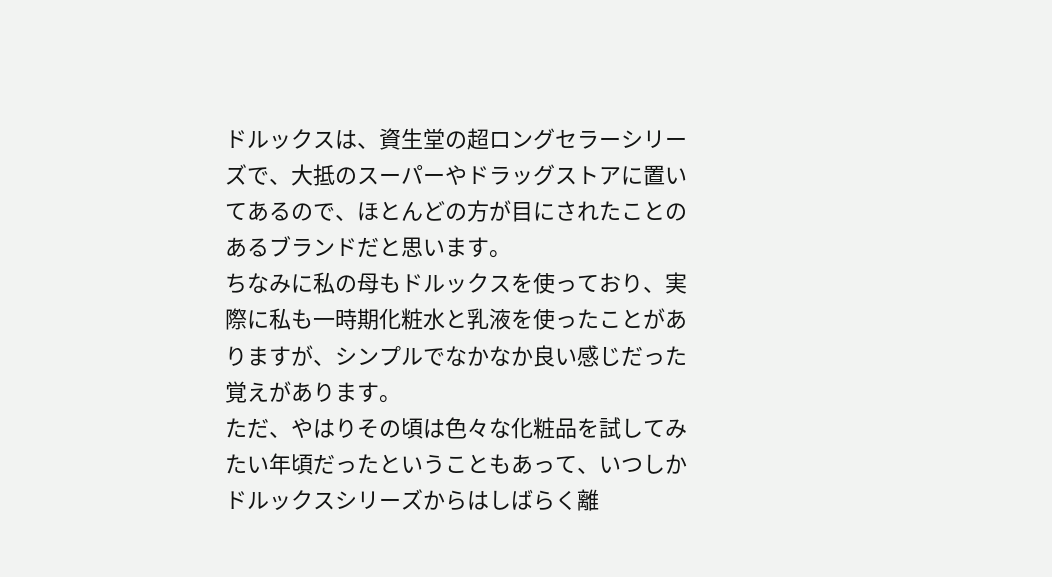ドルックスは、資生堂の超ロングセラーシリーズで、大抵のスーパーやドラッグストアに置いてあるので、ほとんどの方が目にされたことのあるブランドだと思います。
ちなみに私の母もドルックスを使っており、実際に私も一時期化粧水と乳液を使ったことがありますが、シンプルでなかなか良い感じだった覚えがあります。
ただ、やはりその頃は色々な化粧品を試してみたい年頃だったということもあって、いつしかドルックスシリーズからはしばらく離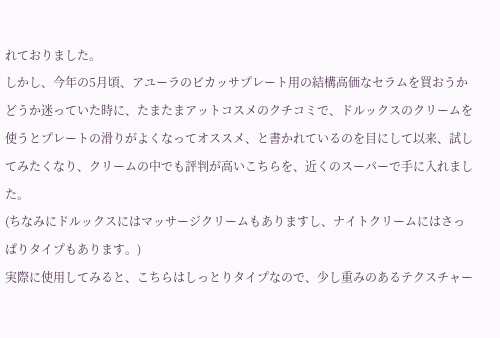れておりました。
しかし、今年の5月頃、アユーラのビカッサプレート用の結構高価なセラムを買おうかどうか迷っていた時に、たまたまアットコスメのクチコミで、ドルックスのクリームを使うとプレートの滑りがよくなってオススメ、と書かれているのを目にして以来、試してみたくなり、クリームの中でも評判が高いこちらを、近くのスーパーで手に入れました。
(ちなみにドルックスにはマッサージクリームもありますし、ナイトクリームにはさっぱりタイプもあります。)
実際に使用してみると、こちらはしっとりタイプなので、少し重みのあるテクスチャー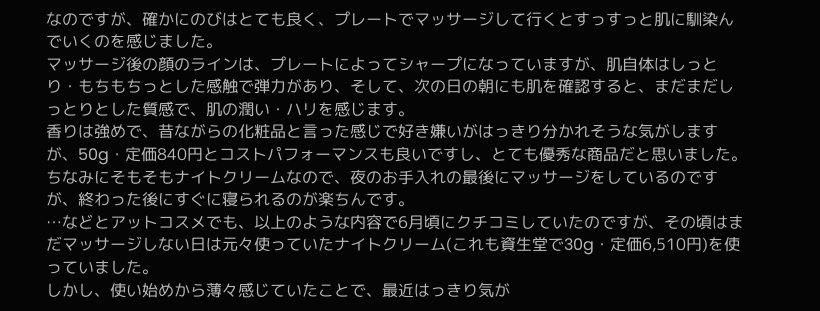なのですが、確かにのびはとても良く、プレートでマッサージして行くとすっすっと肌に馴染んでいくのを感じました。
マッサージ後の顔のラインは、プレートによってシャープになっていますが、肌自体はしっとり・もちもちっとした感触で弾力があり、そして、次の日の朝にも肌を確認すると、まだまだしっとりとした質感で、肌の潤い・ハリを感じます。
香りは強めで、昔ながらの化粧品と言った感じで好き嫌いがはっきり分かれそうな気がしますが、50g・定価840円とコストパフォーマンスも良いですし、とても優秀な商品だと思いました。
ちなみにそもそもナイトクリームなので、夜のお手入れの最後にマッサージをしているのですが、終わった後にすぐに寝られるのが楽ちんです。
…などとアットコスメでも、以上のような内容で6月頃にクチコミしていたのですが、その頃はまだマッサージしない日は元々使っていたナイトクリーム(これも資生堂で30g・定価6,510円)を使っていました。
しかし、使い始めから薄々感じていたことで、最近はっきり気が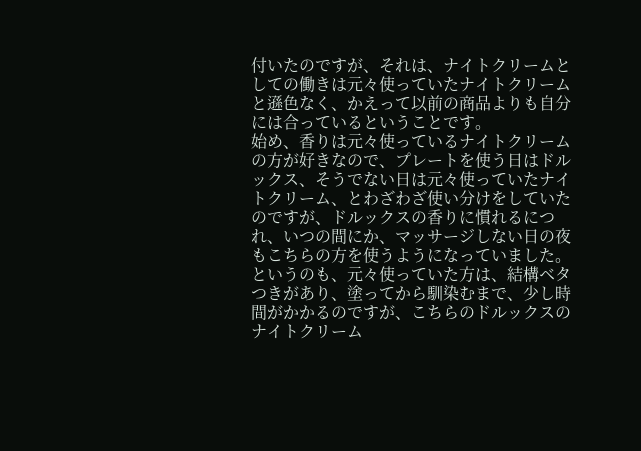付いたのですが、それは、ナイトクリームとしての働きは元々使っていたナイトクリームと遜色なく、かえって以前の商品よりも自分には合っているということです。
始め、香りは元々使っているナイトクリームの方が好きなので、プレートを使う日はドルックス、そうでない日は元々使っていたナイトクリーム、とわざわざ使い分けをしていたのですが、ドルックスの香りに慣れるにつれ、いつの間にか、マッサージしない日の夜もこちらの方を使うようになっていました。
というのも、元々使っていた方は、結構ベタつきがあり、塗ってから馴染むまで、少し時間がかかるのですが、こちらのドルックスのナイトクリーム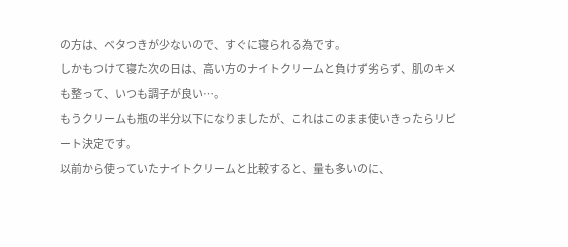の方は、ベタつきが少ないので、すぐに寝られる為です。
しかもつけて寝た次の日は、高い方のナイトクリームと負けず劣らず、肌のキメも整って、いつも調子が良い…。
もうクリームも瓶の半分以下になりましたが、これはこのまま使いきったらリピート決定です。
以前から使っていたナイトクリームと比較すると、量も多いのに、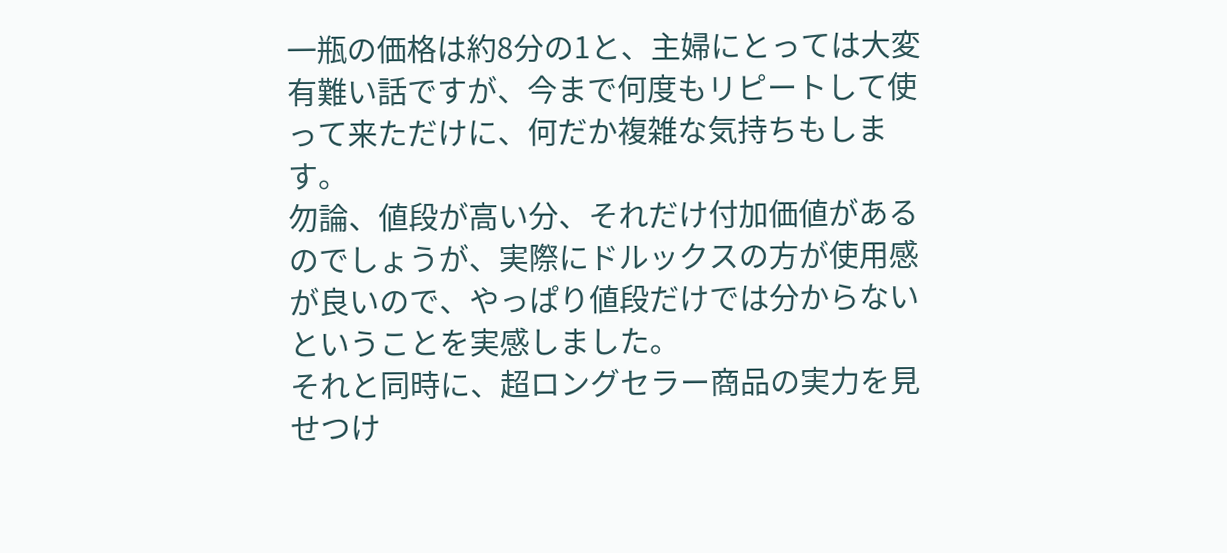一瓶の価格は約8分の1と、主婦にとっては大変有難い話ですが、今まで何度もリピートして使って来ただけに、何だか複雑な気持ちもします。
勿論、値段が高い分、それだけ付加価値があるのでしょうが、実際にドルックスの方が使用感が良いので、やっぱり値段だけでは分からないということを実感しました。
それと同時に、超ロングセラー商品の実力を見せつけ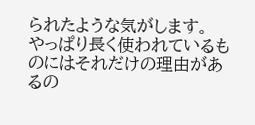られたような気がします。
やっぱり長く使われているものにはそれだけの理由があるの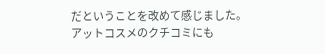だということを改めて感じました。
アットコスメのクチコミにも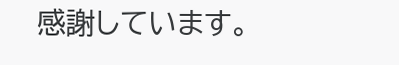感謝しています。